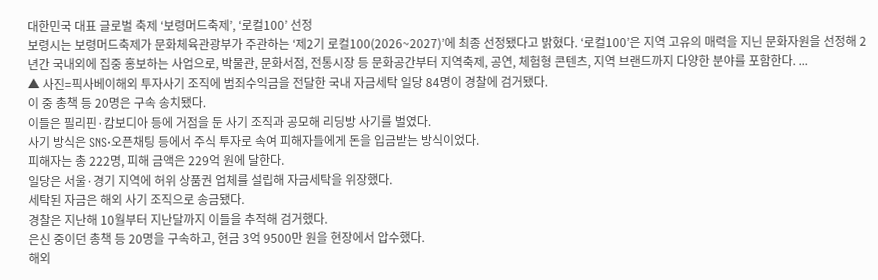대한민국 대표 글로벌 축제 ‘보령머드축제’, ‘로컬100’ 선정
보령시는 보령머드축제가 문화체육관광부가 주관하는 ‘제2기 로컬100(2026~2027)’에 최종 선정됐다고 밝혔다. ‘로컬100’은 지역 고유의 매력을 지닌 문화자원을 선정해 2년간 국내외에 집중 홍보하는 사업으로, 박물관, 문화서점, 전통시장 등 문화공간부터 지역축제, 공연, 체험형 콘텐츠, 지역 브랜드까지 다양한 분야를 포함한다. ...
▲ 사진=픽사베이해외 투자사기 조직에 범죄수익금을 전달한 국내 자금세탁 일당 84명이 경찰에 검거됐다.
이 중 총책 등 20명은 구속 송치됐다.
이들은 필리핀·캄보디아 등에 거점을 둔 사기 조직과 공모해 리딩방 사기를 벌였다.
사기 방식은 SNS·오픈채팅 등에서 주식 투자로 속여 피해자들에게 돈을 입금받는 방식이었다.
피해자는 총 222명, 피해 금액은 229억 원에 달한다.
일당은 서울·경기 지역에 허위 상품권 업체를 설립해 자금세탁을 위장했다.
세탁된 자금은 해외 사기 조직으로 송금됐다.
경찰은 지난해 10월부터 지난달까지 이들을 추적해 검거했다.
은신 중이던 총책 등 20명을 구속하고, 현금 3억 9500만 원을 현장에서 압수했다.
해외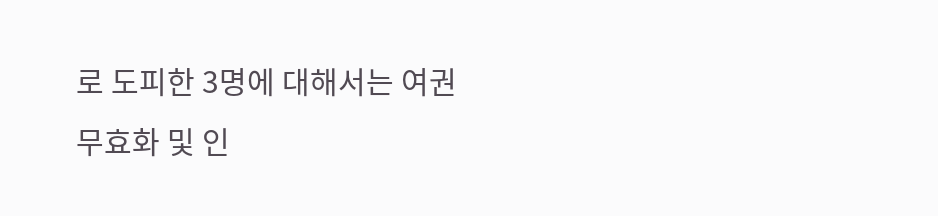로 도피한 3명에 대해서는 여권 무효화 및 인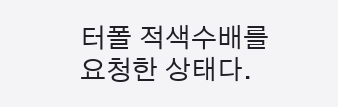터폴 적색수배를 요청한 상태다.